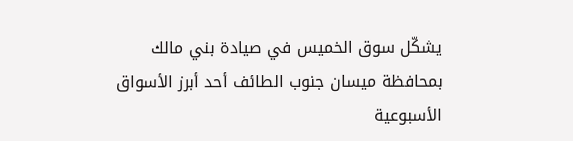يشكّل سوق الخميس في صيادة بني مالك بمحافظة ميسان جنوب الطائف أحد أبرز الأسواق الأسبوعية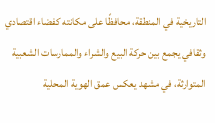التاريخية في المنطقة، محافظًا على مكانته كفضاء اقتصادي وثقافي يجمع بين حركة البيع والشراء والممارسات الشعبية المتوارثة، في مشهد يعكس عمق الهوية المحلية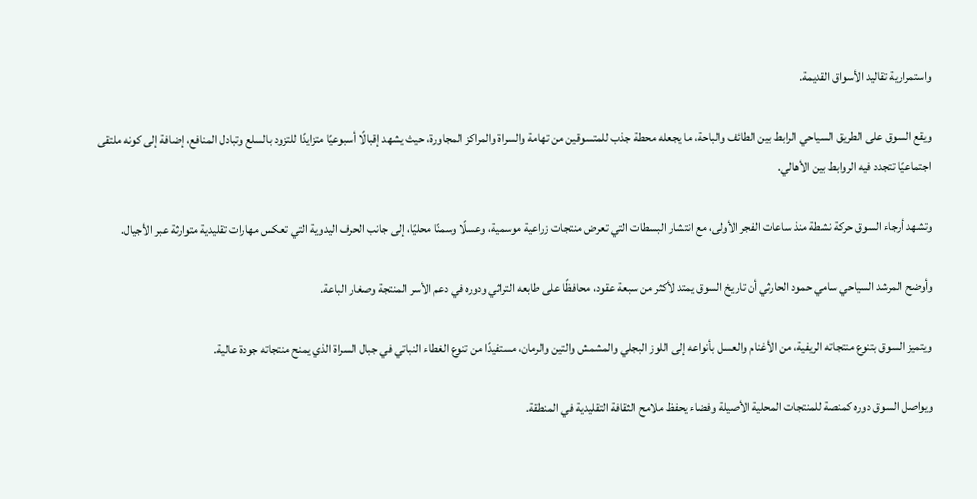واستمرارية تقاليد الأسواق القديمة.

ويقع السوق على الطريق السياحي الرابط بين الطائف والباحة، ما يجعله محطة جذب للمتسوقين من تهامة والسراة والمراكز المجاورة، حيث يشهد إقبالًا أسبوعيًا متزايدًا للتزود بالسلع وتبادل المنافع، إضافة إلى كونه ملتقى اجتماعيًا تتجدد فيه الروابط بين الأهالي.

وتشهد أرجاء السوق حركة نشطة منذ ساعات الفجر الأولى، مع انتشار البسطات التي تعرض منتجات زراعية موسمية، وعسلًا وسمنًا محليًا، إلى جانب الحرف اليدوية التي تعكس مهارات تقليدية متوارثة عبر الأجيال.

وأوضح المرشد السياحي سامي حمود الحارثي أن تاريخ السوق يمتد لأكثر من سبعة عقود، محافظًا على طابعه التراثي ودوره في دعم الأسر المنتجة وصغار الباعة.

ويتميز السوق بتنوع منتجاته الريفية، من الأغنام والعسل بأنواعه إلى اللوز البجلي والمشمش والتين والرمان، مستفيدًا من تنوع الغطاء النباتي في جبال السراة الذي يمنح منتجاته جودة عالية.

ويواصل السوق دوره كمنصة للمنتجات المحلية الأصيلة وفضاء يحفظ ملامح الثقافة التقليدية في المنطقة.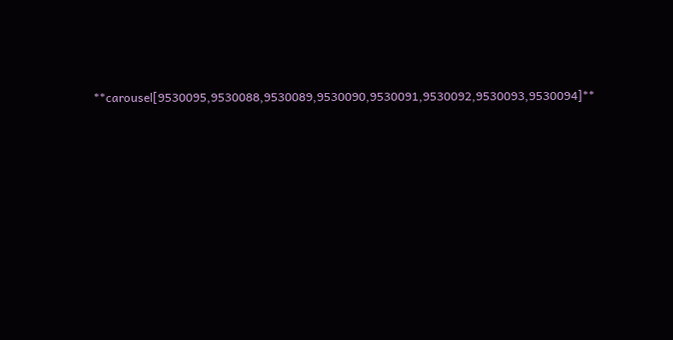**carousel[9530095,9530088,9530089,9530090,9530091,9530092,9530093,9530094]**